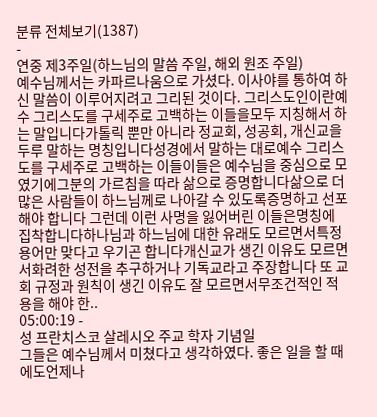분류 전체보기(1387)
-
연중 제3주일(하느님의 말씀 주일, 해외 원조 주일)
예수님께서는 카파르나움으로 가셨다. 이사야를 통하여 하신 말씀이 이루어지려고 그리된 것이다. 그리스도인이란예수 그리스도를 구세주로 고백하는 이들을모두 지칭해서 하는 말입니다가톨릭 뿐만 아니라 정교회, 성공회, 개신교을 두루 말하는 명칭입니다성경에서 말하는 대로예수 그리스도를 구세주로 고백하는 이들이들은 예수님을 중심으로 모였기에그분의 가르침을 따라 삶으로 증명합니다삶으로 더 많은 사람들이 하느님께로 나아갈 수 있도록증명하고 선포해야 합니다 그런데 이런 사명을 잃어버린 이들은명칭에 집착합니다하나님과 하느님에 대한 유래도 모르면서특정 용어만 맞다고 우기곤 합니다개신교가 생긴 이유도 모르면서화려한 성전을 추구하거나 기독교라고 주장합니다 또 교회 규정과 원칙이 생긴 이유도 잘 모르면서무조건적인 적용을 해야 한..
05:00:19 -
성 프란치스코 살레시오 주교 학자 기념일
그들은 예수님께서 미쳤다고 생각하였다. 좋은 일을 할 때에도언제나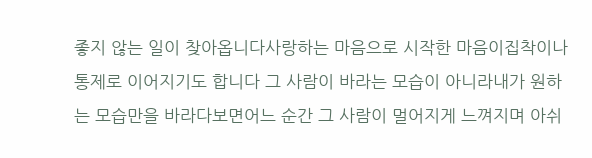좋지 않는 일이 찾아옵니다사랑하는 마음으로 시작한 마음이집착이나 통제로 이어지기도 합니다 그 사람이 바라는 모습이 아니라내가 원하는 모습만을 바라다보면어느 순간 그 사람이 멀어지게 느껴지며 아쉬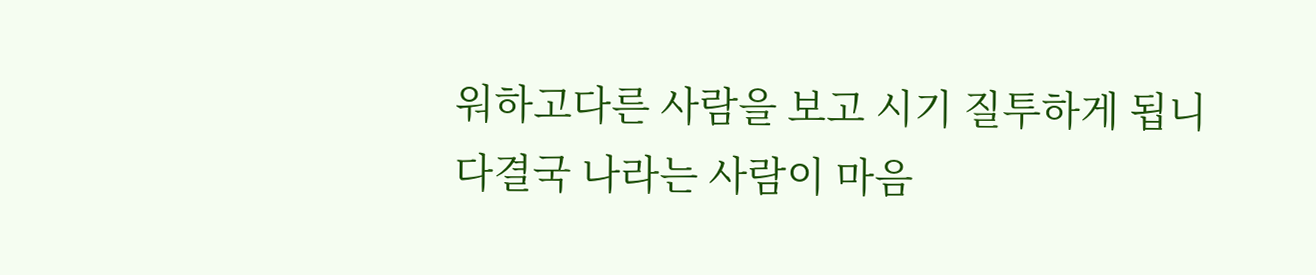워하고다른 사람을 보고 시기 질투하게 됩니다결국 나라는 사람이 마음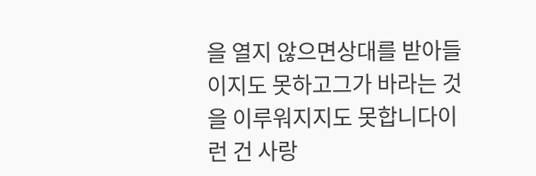을 열지 않으면상대를 받아들이지도 못하고그가 바라는 것을 이루워지지도 못합니다이런 건 사랑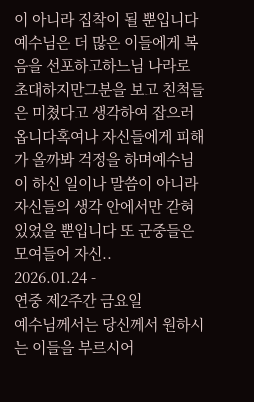이 아니라 집착이 될 뿐입니다 예수님은 더 많은 이들에게 복음을 선포하고하느님 나라로 초대하지만그분을 보고 친척들은 미쳤다고 생각하여 잡으러 옵니다혹여나 자신들에게 피해가 올까봐 걱정을 하며예수님이 하신 일이나 말씀이 아니라자신들의 생각 안에서만 갇혀 있었을 뿐입니다 또 군중들은 모여들어 자신..
2026.01.24 -
연중 제2주간 금요일
예수님께서는 당신께서 원하시는 이들을 부르시어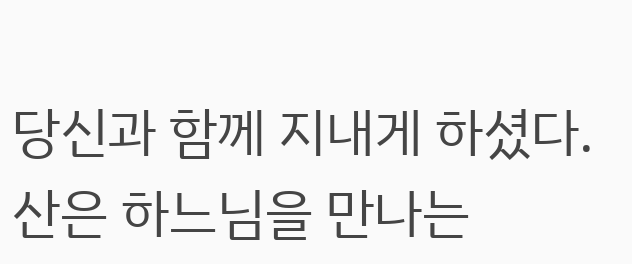당신과 함께 지내게 하셨다.산은 하느님을 만나는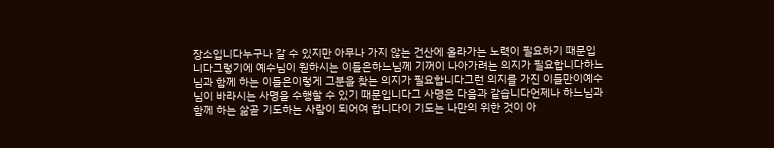장소입니다누구나 갈 수 있지만 아무나 가지 않는 건산에 올라가는 노력이 필요하기 때문입니다그렇기에 예수님이 원하시는 이들은하느님께 기꺼이 나아가려는 의지가 필요합니다하느님과 함께 하는 이들은이렇게 그분을 찾는 의지가 필요합니다그런 의지를 가진 이들만이예수님이 바라시는 사명을 수행할 수 있기 때문입니다그 사명은 다음과 같습니다언제나 하느님과 함께 하는 삶곧 기도하는 사람이 되어여 합니다이 기도는 나만의 위한 것이 아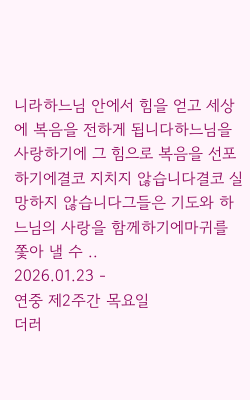니라하느님 안에서 힘을 얻고 세상에 복음을 전하게 됩니다하느님을 사랑하기에 그 힘으로 복음을 선포하기에결코 지치지 않습니다결코 실망하지 않습니다그들은 기도와 하느님의 사랑을 함께하기에마귀를 쫓아 낼 수 ..
2026.01.23 -
연중 제2주간 목요일
더러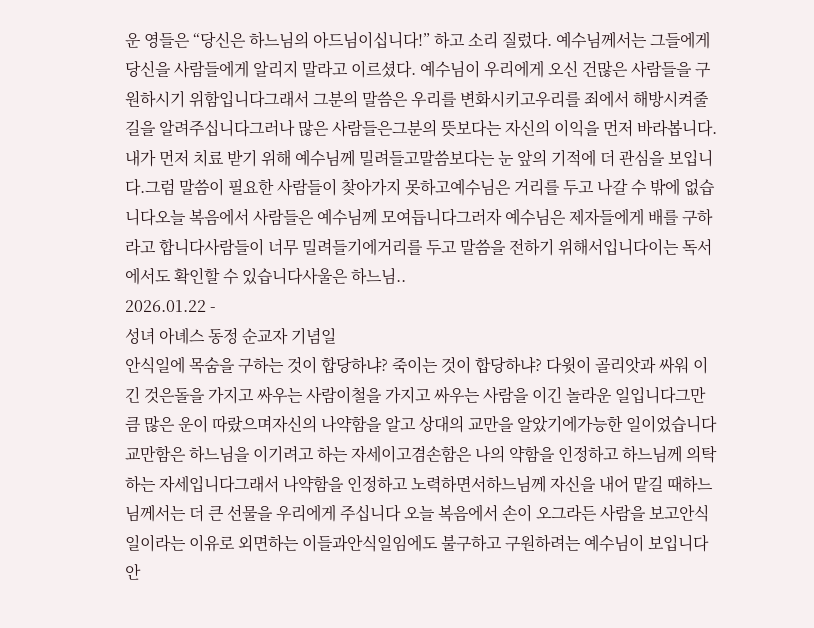운 영들은 “당신은 하느님의 아드님이십니다!” 하고 소리 질렀다. 예수님께서는 그들에게 당신을 사람들에게 알리지 말라고 이르셨다. 예수님이 우리에게 오신 건많은 사람들을 구원하시기 위함입니다그래서 그분의 말씀은 우리를 변화시키고우리를 죄에서 해방시켜줄 길을 알려주십니다그러나 많은 사람들은그분의 뜻보다는 자신의 이익을 먼저 바라봅니다. 내가 먼저 치료 받기 위해 예수님께 밀려들고말씀보다는 눈 앞의 기적에 더 관심을 보입니다.그럼 말씀이 필요한 사람들이 찾아가지 못하고예수님은 거리를 두고 나갈 수 밖에 없습니다오늘 복음에서 사람들은 예수님께 모여듭니다그러자 예수님은 제자들에게 배를 구하라고 합니다사람들이 너무 밀려들기에거리를 두고 말씀을 전하기 위해서입니다이는 독서에서도 확인할 수 있습니다사울은 하느님..
2026.01.22 -
성녀 아녜스 동정 순교자 기념일
안식일에 목숨을 구하는 것이 합당하냐? 죽이는 것이 합당하냐? 다윗이 골리앗과 싸워 이긴 것은돌을 가지고 싸우는 사람이철을 가지고 싸우는 사람을 이긴 놀라운 일입니다그만큼 많은 운이 따랐으며자신의 나약함을 알고 상대의 교만을 알았기에가능한 일이었습니다 교만함은 하느님을 이기려고 하는 자세이고겸손함은 나의 약함을 인정하고 하느님께 의탁하는 자세입니다그래서 나약함을 인정하고 노력하면서하느님께 자신을 내어 맡길 때하느님께서는 더 큰 선물을 우리에게 주십니다 오늘 복음에서 손이 오그라든 사람을 보고안식일이라는 이유로 외면하는 이들과안식일임에도 불구하고 구원하려는 예수님이 보입니다안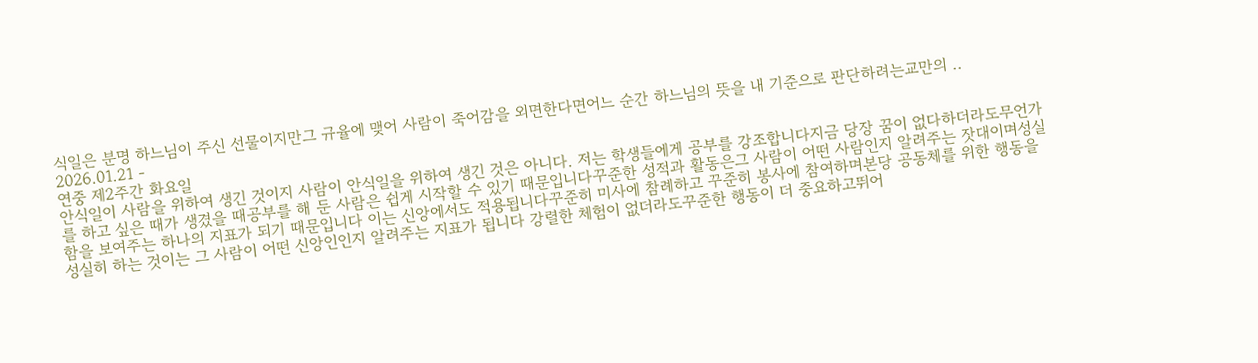식일은 분명 하느님이 주신 선물이지만그 규율에 맺어 사람이 죽어감을 외면한다면어느 순간 하느님의 뜻을 내 기준으로 판단하려는교만의 ..
2026.01.21 -
연중 제2주간 화요일
안식일이 사람을 위하여 생긴 것이지 사람이 안식일을 위하여 생긴 것은 아니다. 저는 학생들에게 공부를 강조합니다지금 당장 꿈이 없다하더라도무언가를 하고 싶은 때가 생겼을 때공부를 해 둔 사람은 쉽게 시작할 수 있기 때문입니다꾸준한 성적과 활동은그 사람이 어떤 사람인지 알려주는 잣대이며성실함을 보여주는 하나의 지표가 되기 때문입니다 이는 신앙에서도 적용됩니다꾸준히 미사에 참례하고 꾸준히 봉사에 참여하며본당 공동체를 위한 행동을 성실히 하는 것이는 그 사람이 어떤 신앙인인지 알려주는 지표가 됩니다 강렬한 체험이 없더라도꾸준한 행동이 더 중요하고뛰어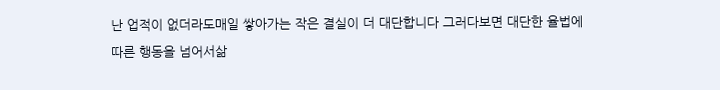난 업적이 없더라도매일 쌓아가는 작은 결실이 더 대단합니다 그러다보면 대단한 율법에 따른 행동을 넘어서삶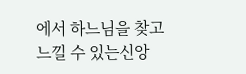에서 하느님을 찾고 느낄 수 있는신앙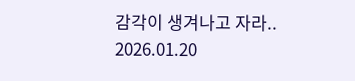감각이 생겨나고 자라..
2026.01.20